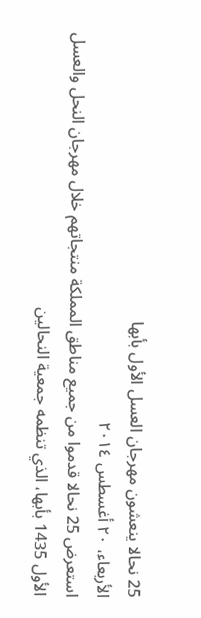25 نحالا ينعشون مهرجان العسل الأول بأبها
الأربعاء، ٢٠ أغسطس ٢٠١٤
استعرض 25 نحالا قدموا من جميع مناطق المملكة منتجاتهم خلال مهرجان النحل والعسل الأول 1435 بأبها، الذي تنظمه جمعية النحالين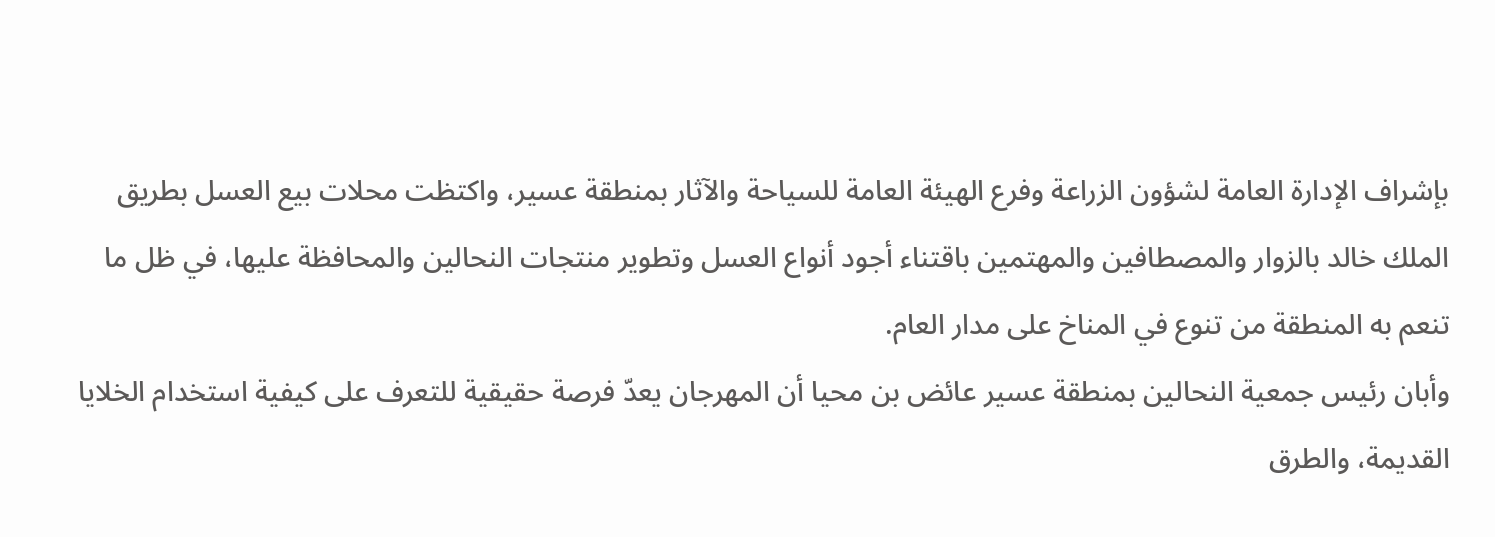بإشراف الإدارة العامة لشؤون الزراعة وفرع الهيئة العامة للسياحة والآثار بمنطقة عسير، واكتظت محلات بيع العسل بطريق الملك خالد بالزوار والمصطافين والمهتمين باقتناء أجود أنواع العسل وتطوير منتجات النحالين والمحافظة عليها، في ظل ما تنعم به المنطقة من تنوع في المناخ على مدار العام.
وأبان رئيس جمعية النحالين بمنطقة عسير عائض بن محيا أن المهرجان يعدّ فرصة حقيقية للتعرف على كيفية استخدام الخلايا القديمة، والطرق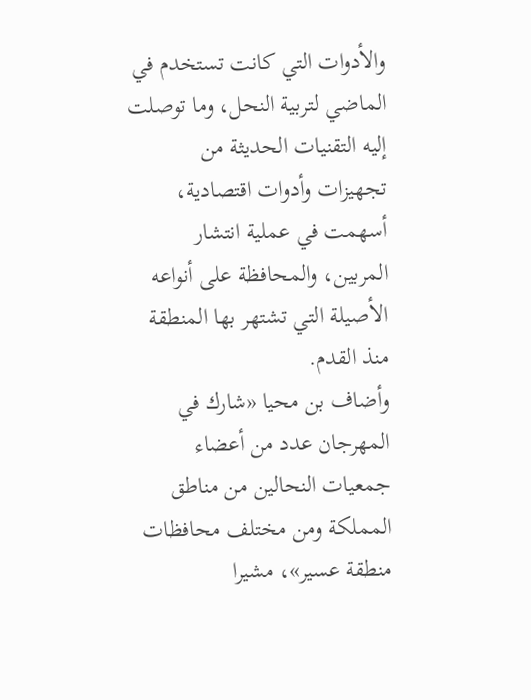والأدوات التي كانت تستخدم في الماضي لتربية النحل، وما توصلت إليه التقنيات الحديثة من تجهيزات وأدوات اقتصادية، أسهمت في عملية انتشار المربين، والمحافظة على أنواعه الأصيلة التي تشتهر بها المنطقة منذ القدم.
وأضاف بن محيا «شارك في المهرجان عدد من أعضاء جمعيات النحالين من مناطق المملكة ومن مختلف محافظات منطقة عسير»، مشيرا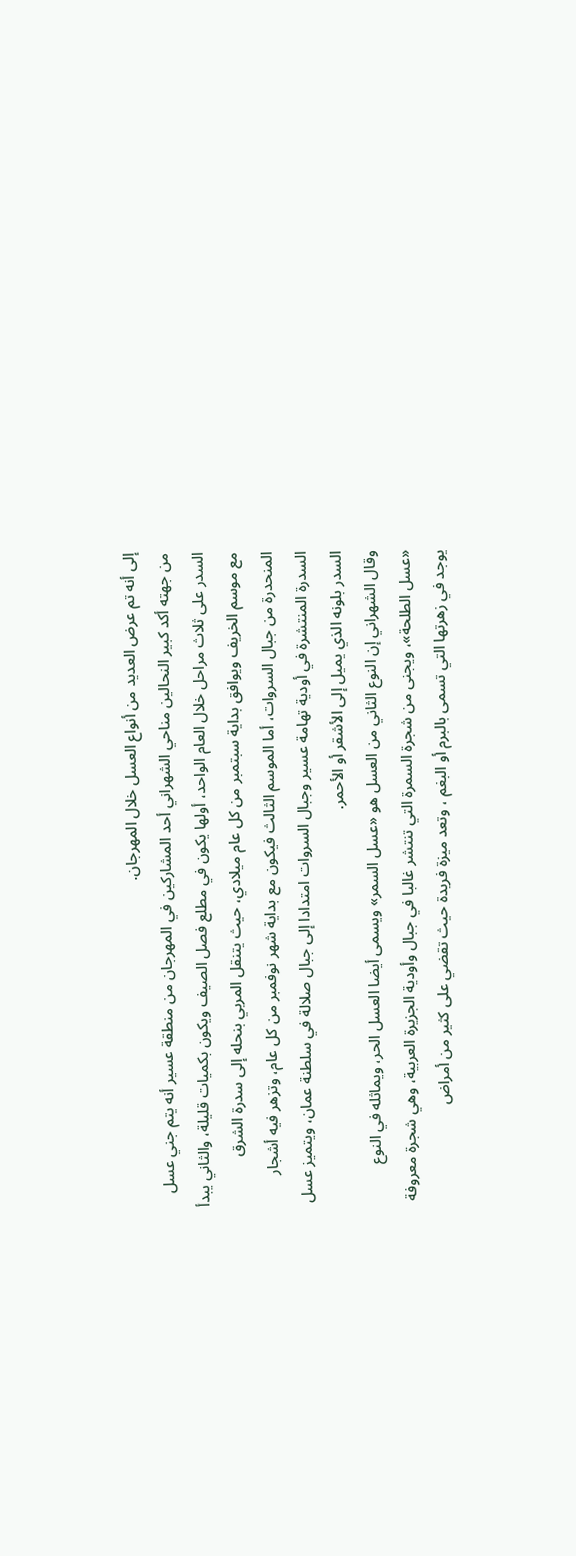إلى أنه تم عرض العديد من أنواع العسل خلال المهرجان.
من جهته أكد كبير النحالين مناحي الشهراني أحد المشاركين في المهرجان من منطقة عسير أنه يتم جني عسل السدر على ثلاث مراحل خلال العام الواحد، أولها يكون في مطلع فصل الصيف ويكون بكميات قليلة، والثاني يبدأ مع موسم الخريف ويوافق بداية سبتمبر من كل عام ميلادي، حيث يتنقل المربي بنحله إلى سدرة الشرق المنحدرة من جبال السروات، أما الموسم الثالث فيكون مع بداية شهر نوفمبر من كل عام، وتزهر فيه أشجار السدرة المنتشرة في أودية تهامة عسير وجبال السروات امتدادا إلى جبال صلالة في سلطنة عمان، ويتميز عسل السدر بلونه الذي يميل إلى الأشقر أو الأحمر.
وقال الشهراني إن النوع الثاني من العسل هو «عسل السمر» ويسمى أيضا العسل الحر، ويماثله في النوع «عسل الطلحة»، ويجنى من شجرة السمرة التي تنتشر غالبا في جبال وأودية الجزيرة العربية، وهي شجرة معروفة يوجد في زهرتها التي تسمى بالبرم أو البغم ، وتعد ميزة فريدة حيث تقضي على كثير من أمراض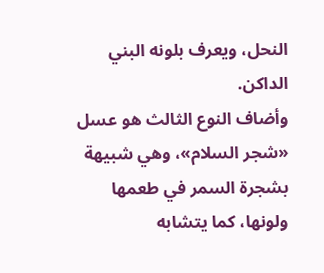النحل، ويعرف بلونه البني الداكن.
وأضاف النوع الثالث هو عسل «شجر السلام»، وهي شبيهة بشجرة السمر في طعمها ولونها، كما يتشابه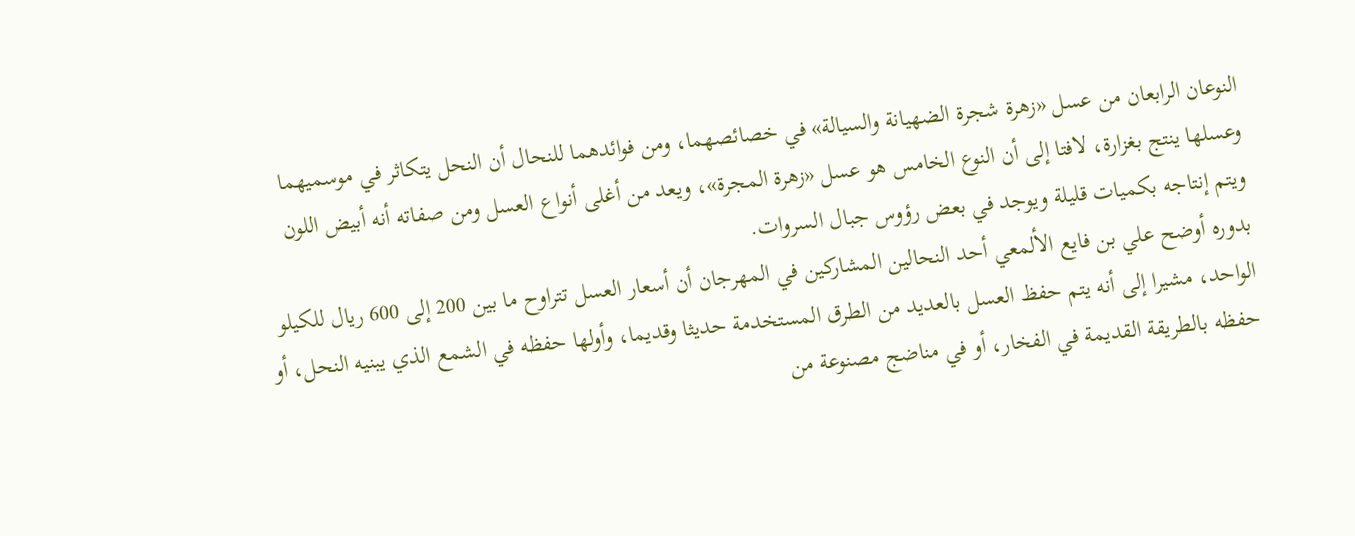النوعان الرابعان من عسل «زهرة شجرة الضهيانة والسيالة» في خصائصهما، ومن فوائدهما للنحال أن النحل يتكاثر في موسميهما وعسلها ينتج بغزارة، لافتا إلى أن النوع الخامس هو عسل «زهرة المجرة»، ويعد من أغلى أنواع العسل ومن صفاته أنه أبيض اللون ويتم إنتاجه بكميات قليلة ويوجد في بعض رؤوس جبال السروات.
بدوره أوضح علي بن فايع الألمعي أحد النحالين المشاركين في المهرجان أن أسعار العسل تتراوح ما بين 200 إلى 600 ريال للكيلو الواحد، مشيرا إلى أنه يتم حفظ العسل بالعديد من الطرق المستخدمة حديثا وقديما، وأولها حفظه في الشمع الذي يبنيه النحل، أو حفظه بالطريقة القديمة في الفخار، أو في مناضج مصنوعة من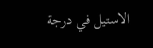الاستيل في درجة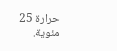حرارة 25 مئوية.